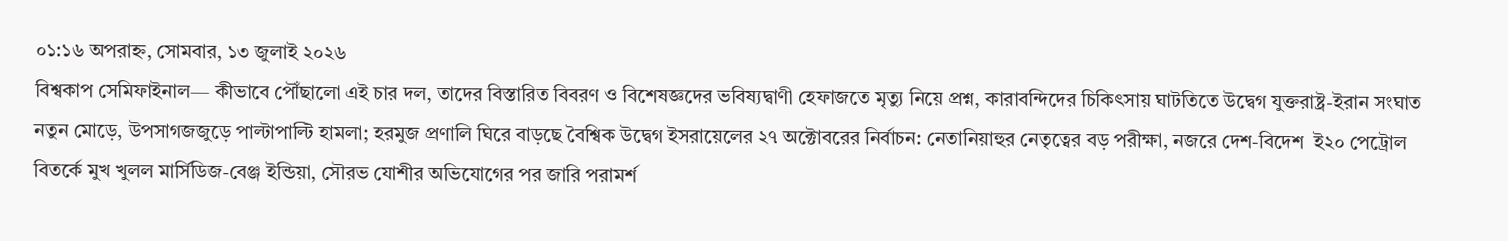০১:১৬ অপরাহ্ন, সোমবার, ১৩ জুলাই ২০২৬
বিশ্বকাপ সেমিফাইনাল— কীভাবে পৌঁছালো এই চার দল, তাদের বিস্তারিত বিবরণ ও বিশেষজ্ঞদের ভবিষ্যদ্বাণী হেফাজতে মৃত্যু নিয়ে প্রশ্ন, কারাবন্দিদের চিকিৎসায় ঘাটতিতে উদ্বেগ যুক্তরাষ্ট্র-ইরান সংঘাত নতুন মোড়ে, উপসাগজজুড়ে পাল্টাপাল্টি হামলা; হরমুজ প্রণালি ঘিরে বাড়ছে বৈশ্বিক উদ্বেগ ইসরায়েলের ২৭ অক্টোবরের নির্বাচন: নেতানিয়াহুর নেতৃত্বের বড় পরীক্ষা, নজরে দেশ-বিদেশ  ই২০ পেট্রোল বিতর্কে মুখ খুলল মার্সিডিজ-বেঞ্জ ইন্ডিয়া, সৌরভ যোশীর অভিযোগের পর জারি পরামর্শ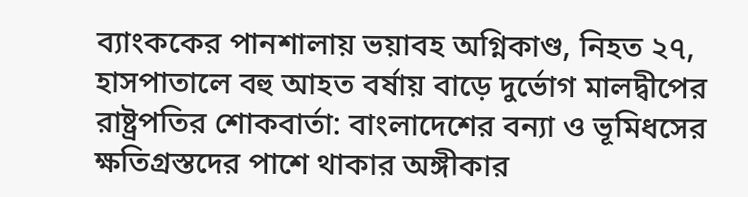ব্যাংককের পানশালায় ভয়াবহ অগ্নিকাণ্ড, নিহত ২৭, হাসপাতালে বহু আহত বর্ষায় বাড়ে দুর্ভোগ মালদ্বীপের রাষ্ট্রপতির শোকবার্তা: বাংলাদেশের বন্যা ও ভূমিধসের ক্ষতিগ্রস্তদের পাশে থাকার অঙ্গীকার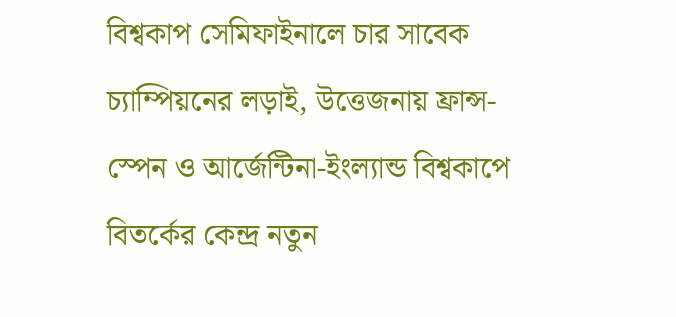বিশ্বকাপ সেমিফাইনালে চার সাবেক চ্যাম্পিয়নের লড়াই, উত্তেজনায় ফ্রান্স-স্পেন ও আর্জেন্টিনা-ইংল্যান্ড বিশ্বকাপে বিতর্কের কেন্দ্র নতুন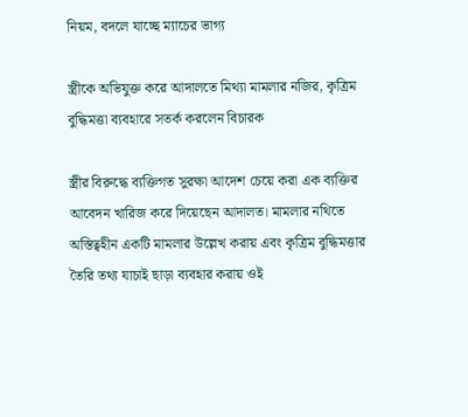নিয়ম, বদলে যাচ্ছে ম্যাচের ভাগ্য

স্ত্রীকে অভিযুক্ত করে আদালতে মিথ্যা মামলার নজির, কৃত্রিম বুদ্ধিমত্তা ব্যবহারে সতর্ক করলেন বিচারক

স্ত্রীর বিরুদ্ধে ব্যক্তিগত সুরক্ষা আদেশ চেয়ে করা এক ব্যক্তির আবেদন খারিজ করে দিয়েছেন আদালত। মামলার নথিতে অস্তিত্বহীন একটি মামলার উল্লেখ করায় এবং কৃত্রিম বুদ্ধিমত্তার তৈরি তথ্য যাচাই ছাড়া ব্যবহার করায় ওই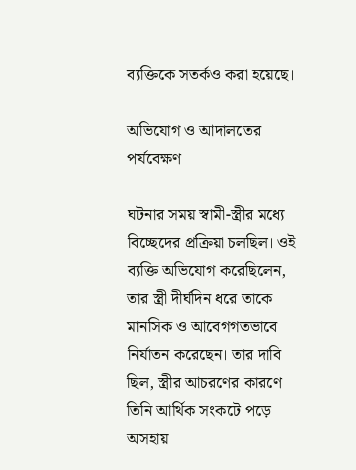ব্যক্তিকে সতর্কও করা হয়েছে।

অভিযোগ ও আদালতের পর্যবেক্ষণ

ঘটনার সময় স্বামী-স্ত্রীর মধ্যে বিচ্ছেদের প্রক্রিয়া চলছিল। ওই ব্যক্তি অভিযোগ করেছিলেন, তার স্ত্রী দীর্ঘদিন ধরে তাকে মানসিক ও আবেগগতভাবে নির্যাতন করেছেন। তার দাবি ছিল, স্ত্রীর আচরণের কারণে তিনি আর্থিক সংকটে পড়ে অসহায়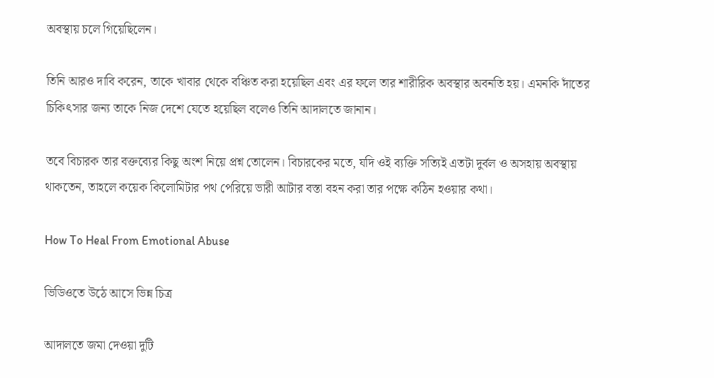অবস্থায় চলে গিয়েছিলেন।

তিনি আরও দাবি করেন, তাকে খাবার থেকে বঞ্চিত করা হয়েছিল এবং এর ফলে তার শারীরিক অবস্থার অবনতি হয়। এমনকি দাঁতের চিকিৎসার জন্য তাকে নিজ দেশে যেতে হয়েছিল বলেও তিনি আদালতে জানান।

তবে বিচারক তার বক্তব্যের কিছু অংশ নিয়ে প্রশ্ন তোলেন। বিচারকের মতে, যদি ওই ব্যক্তি সত্যিই এতটা দুর্বল ও অসহায় অবস্থায় থাকতেন, তাহলে কয়েক কিলোমিটার পথ পেরিয়ে ভারী আটার বস্তা বহন করা তার পক্ষে কঠিন হওয়ার কথা।

How To Heal From Emotional Abuse

ভিডিওতে উঠে আসে ভিন্ন চিত্র

আদালতে জমা দেওয়া দুটি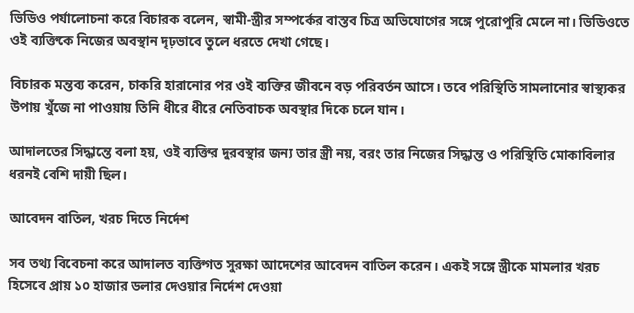ভিডিও পর্যালোচনা করে বিচারক বলেন, স্বামী-স্ত্রীর সম্পর্কের বাস্তব চিত্র অভিযোগের সঙ্গে পুরোপুরি মেলে না। ভিডিওতে ওই ব্যক্তিকে নিজের অবস্থান দৃঢ়ভাবে তুলে ধরতে দেখা গেছে।

বিচারক মন্তব্য করেন, চাকরি হারানোর পর ওই ব্যক্তির জীবনে বড় পরিবর্তন আসে। তবে পরিস্থিতি সামলানোর স্বাস্থ্যকর উপায় খুঁজে না পাওয়ায় তিনি ধীরে ধীরে নেতিবাচক অবস্থার দিকে চলে যান।

আদালতের সিদ্ধান্তে বলা হয়, ওই ব্যক্তির দুরবস্থার জন্য তার স্ত্রী নয়, বরং তার নিজের সিদ্ধান্ত ও পরিস্থিতি মোকাবিলার ধরনই বেশি দায়ী ছিল।

আবেদন বাতিল, খরচ দিতে নির্দেশ

সব তথ্য বিবেচনা করে আদালত ব্যক্তিগত সুরক্ষা আদেশের আবেদন বাতিল করেন। একই সঙ্গে স্ত্রীকে মামলার খরচ হিসেবে প্রায় ১০ হাজার ডলার দেওয়ার নির্দেশ দেওয়া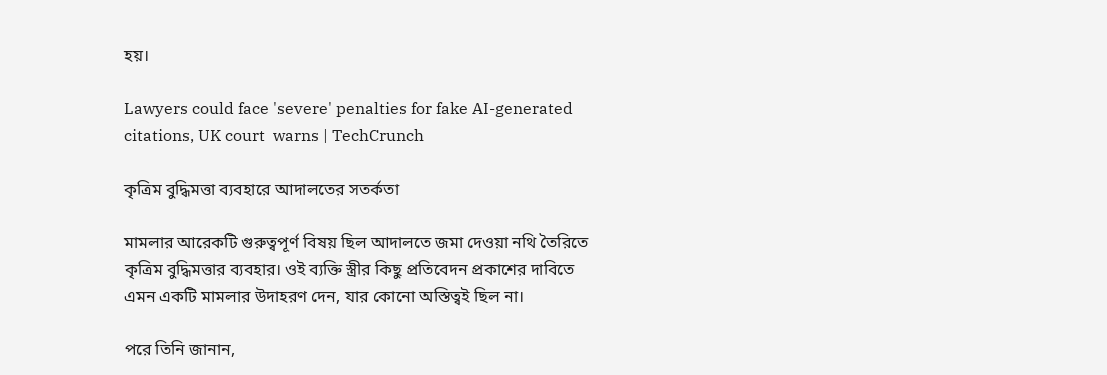হয়।

Lawyers could face 'severe' penalties for fake AI-generated citations, UK court  warns | TechCrunch

কৃত্রিম বুদ্ধিমত্তা ব্যবহারে আদালতের সতর্কতা

মামলার আরেকটি গুরুত্বপূর্ণ বিষয় ছিল আদালতে জমা দেওয়া নথি তৈরিতে কৃত্রিম বুদ্ধিমত্তার ব্যবহার। ওই ব্যক্তি স্ত্রীর কিছু প্রতিবেদন প্রকাশের দাবিতে এমন একটি মামলার উদাহরণ দেন, যার কোনো অস্তিত্বই ছিল না।

পরে তিনি জানান,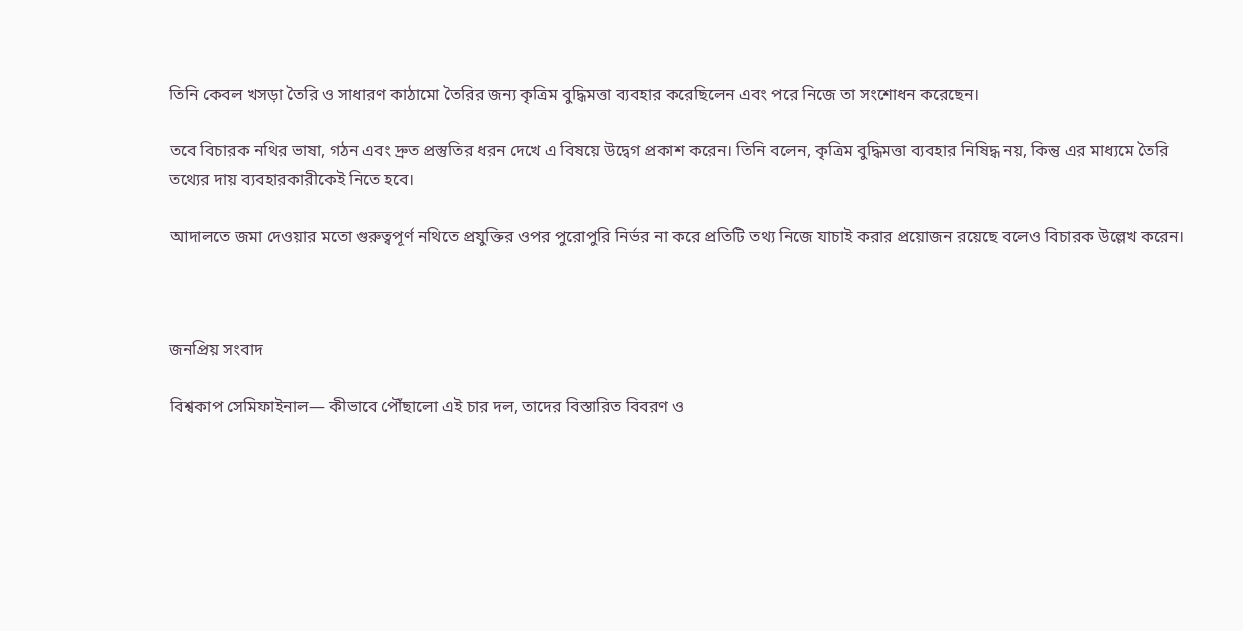তিনি কেবল খসড়া তৈরি ও সাধারণ কাঠামো তৈরির জন্য কৃত্রিম বুদ্ধিমত্তা ব্যবহার করেছিলেন এবং পরে নিজে তা সংশোধন করেছেন।

তবে বিচারক নথির ভাষা, গঠন এবং দ্রুত প্রস্তুতির ধরন দেখে এ বিষয়ে উদ্বেগ প্রকাশ করেন। তিনি বলেন, কৃত্রিম বুদ্ধিমত্তা ব্যবহার নিষিদ্ধ নয়, কিন্তু এর মাধ্যমে তৈরি তথ্যের দায় ব্যবহারকারীকেই নিতে হবে।

আদালতে জমা দেওয়ার মতো গুরুত্বপূর্ণ নথিতে প্রযুক্তির ওপর পুরোপুরি নির্ভর না করে প্রতিটি তথ্য নিজে যাচাই করার প্রয়োজন রয়েছে বলেও বিচারক উল্লেখ করেন।



জনপ্রিয় সংবাদ

বিশ্বকাপ সেমিফাইনাল— কীভাবে পৌঁছালো এই চার দল, তাদের বিস্তারিত বিবরণ ও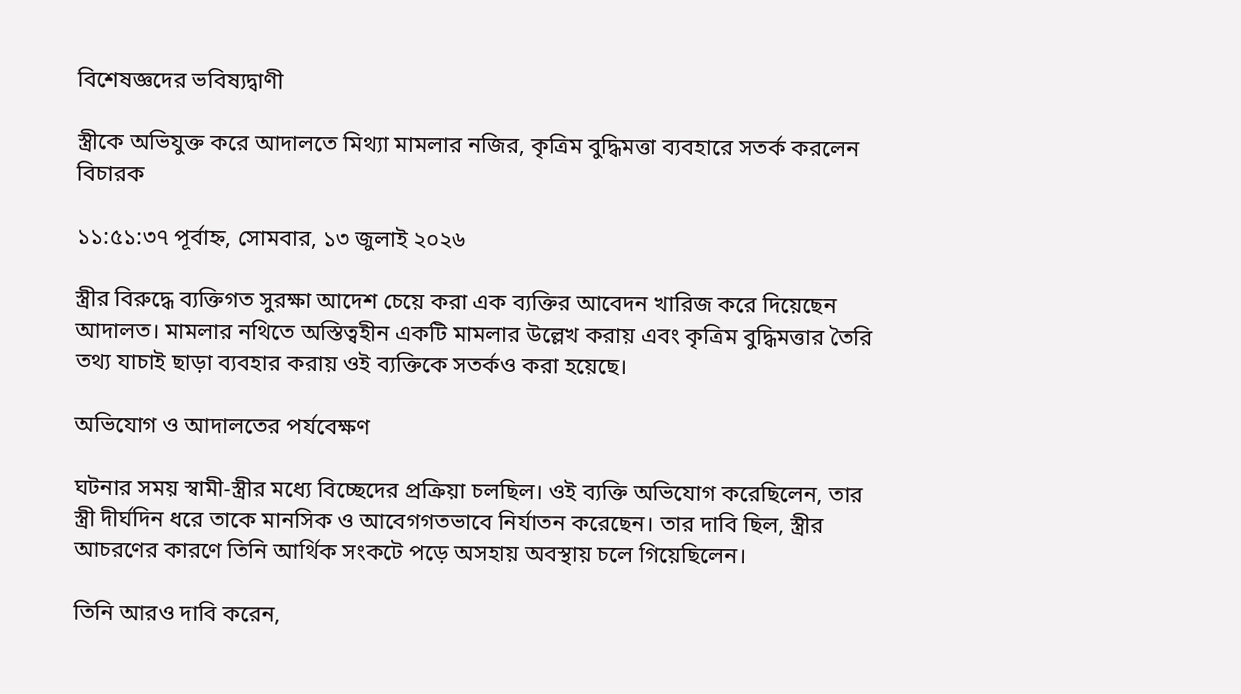বিশেষজ্ঞদের ভবিষ্যদ্বাণী

স্ত্রীকে অভিযুক্ত করে আদালতে মিথ্যা মামলার নজির, কৃত্রিম বুদ্ধিমত্তা ব্যবহারে সতর্ক করলেন বিচারক

১১:৫১:৩৭ পূর্বাহ্ন, সোমবার, ১৩ জুলাই ২০২৬

স্ত্রীর বিরুদ্ধে ব্যক্তিগত সুরক্ষা আদেশ চেয়ে করা এক ব্যক্তির আবেদন খারিজ করে দিয়েছেন আদালত। মামলার নথিতে অস্তিত্বহীন একটি মামলার উল্লেখ করায় এবং কৃত্রিম বুদ্ধিমত্তার তৈরি তথ্য যাচাই ছাড়া ব্যবহার করায় ওই ব্যক্তিকে সতর্কও করা হয়েছে।

অভিযোগ ও আদালতের পর্যবেক্ষণ

ঘটনার সময় স্বামী-স্ত্রীর মধ্যে বিচ্ছেদের প্রক্রিয়া চলছিল। ওই ব্যক্তি অভিযোগ করেছিলেন, তার স্ত্রী দীর্ঘদিন ধরে তাকে মানসিক ও আবেগগতভাবে নির্যাতন করেছেন। তার দাবি ছিল, স্ত্রীর আচরণের কারণে তিনি আর্থিক সংকটে পড়ে অসহায় অবস্থায় চলে গিয়েছিলেন।

তিনি আরও দাবি করেন,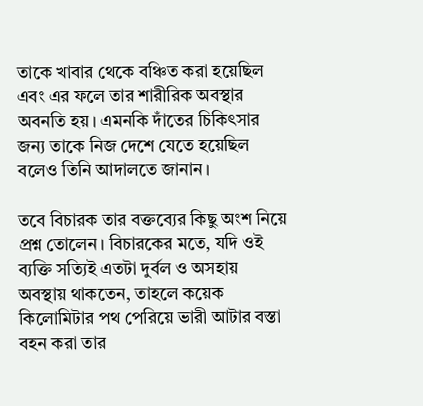তাকে খাবার থেকে বঞ্চিত করা হয়েছিল এবং এর ফলে তার শারীরিক অবস্থার অবনতি হয়। এমনকি দাঁতের চিকিৎসার জন্য তাকে নিজ দেশে যেতে হয়েছিল বলেও তিনি আদালতে জানান।

তবে বিচারক তার বক্তব্যের কিছু অংশ নিয়ে প্রশ্ন তোলেন। বিচারকের মতে, যদি ওই ব্যক্তি সত্যিই এতটা দুর্বল ও অসহায় অবস্থায় থাকতেন, তাহলে কয়েক কিলোমিটার পথ পেরিয়ে ভারী আটার বস্তা বহন করা তার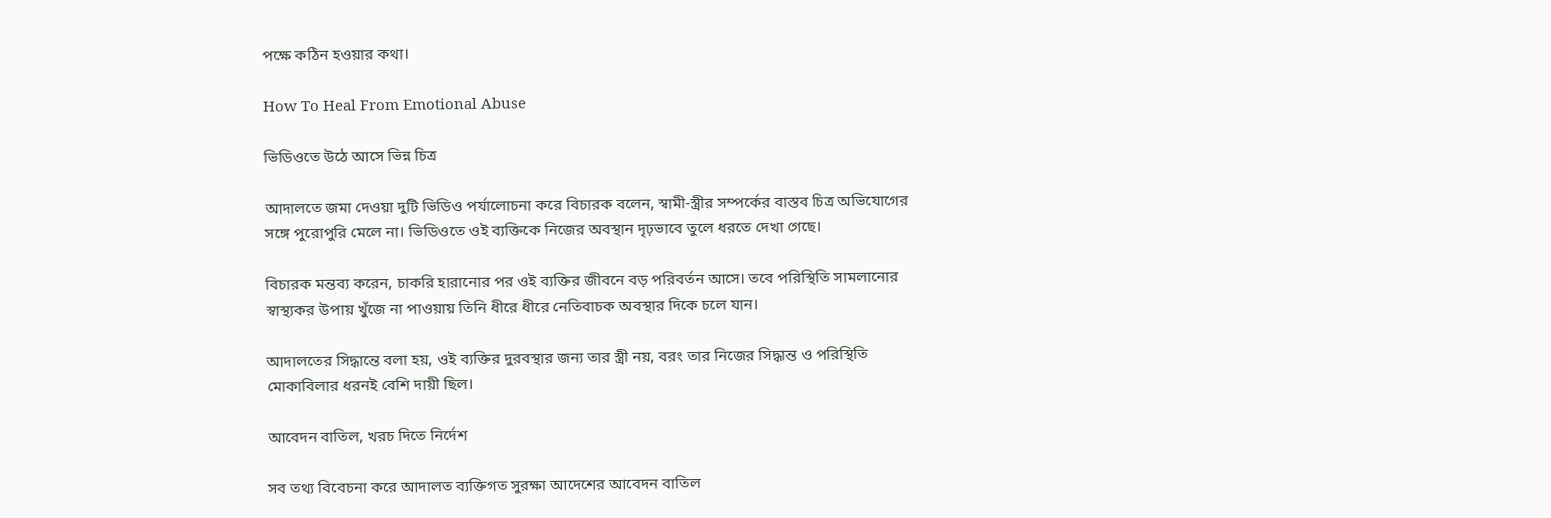পক্ষে কঠিন হওয়ার কথা।

How To Heal From Emotional Abuse

ভিডিওতে উঠে আসে ভিন্ন চিত্র

আদালতে জমা দেওয়া দুটি ভিডিও পর্যালোচনা করে বিচারক বলেন, স্বামী-স্ত্রীর সম্পর্কের বাস্তব চিত্র অভিযোগের সঙ্গে পুরোপুরি মেলে না। ভিডিওতে ওই ব্যক্তিকে নিজের অবস্থান দৃঢ়ভাবে তুলে ধরতে দেখা গেছে।

বিচারক মন্তব্য করেন, চাকরি হারানোর পর ওই ব্যক্তির জীবনে বড় পরিবর্তন আসে। তবে পরিস্থিতি সামলানোর স্বাস্থ্যকর উপায় খুঁজে না পাওয়ায় তিনি ধীরে ধীরে নেতিবাচক অবস্থার দিকে চলে যান।

আদালতের সিদ্ধান্তে বলা হয়, ওই ব্যক্তির দুরবস্থার জন্য তার স্ত্রী নয়, বরং তার নিজের সিদ্ধান্ত ও পরিস্থিতি মোকাবিলার ধরনই বেশি দায়ী ছিল।

আবেদন বাতিল, খরচ দিতে নির্দেশ

সব তথ্য বিবেচনা করে আদালত ব্যক্তিগত সুরক্ষা আদেশের আবেদন বাতিল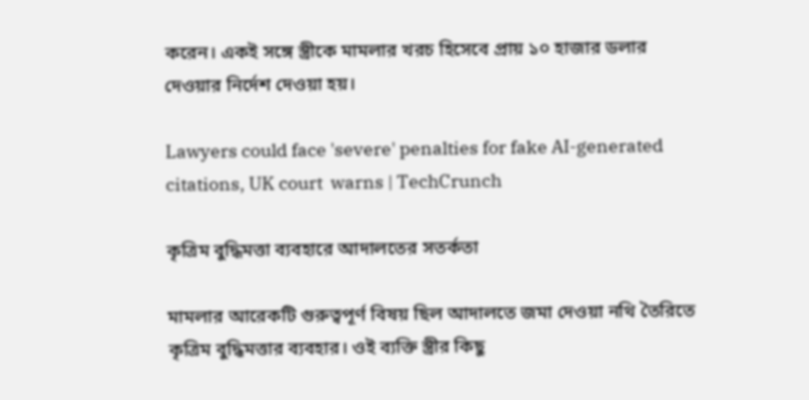করেন। একই সঙ্গে স্ত্রীকে মামলার খরচ হিসেবে প্রায় ১০ হাজার ডলার দেওয়ার নির্দেশ দেওয়া হয়।

Lawyers could face 'severe' penalties for fake AI-generated citations, UK court  warns | TechCrunch

কৃত্রিম বুদ্ধিমত্তা ব্যবহারে আদালতের সতর্কতা

মামলার আরেকটি গুরুত্বপূর্ণ বিষয় ছিল আদালতে জমা দেওয়া নথি তৈরিতে কৃত্রিম বুদ্ধিমত্তার ব্যবহার। ওই ব্যক্তি স্ত্রীর কিছু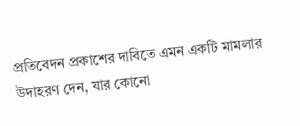প্রতিবেদন প্রকাশের দাবিতে এমন একটি মামলার উদাহরণ দেন, যার কোনো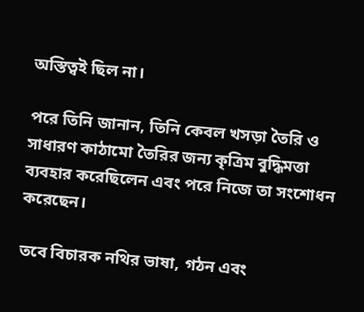অস্তিত্বই ছিল না।

পরে তিনি জানান, তিনি কেবল খসড়া তৈরি ও সাধারণ কাঠামো তৈরির জন্য কৃত্রিম বুদ্ধিমত্তা ব্যবহার করেছিলেন এবং পরে নিজে তা সংশোধন করেছেন।

তবে বিচারক নথির ভাষা, গঠন এবং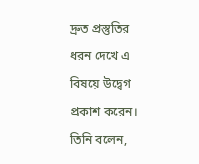দ্রুত প্রস্তুতির ধরন দেখে এ বিষয়ে উদ্বেগ প্রকাশ করেন। তিনি বলেন,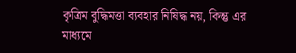কৃত্রিম বুদ্ধিমত্তা ব্যবহার নিষিদ্ধ নয়, কিন্তু এর মাধ্যমে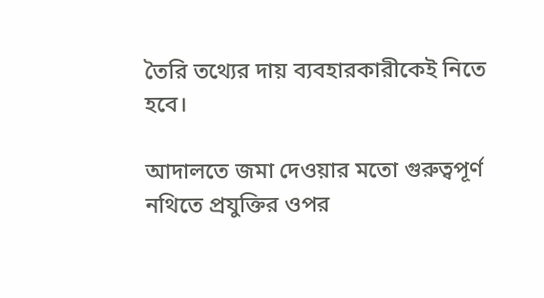তৈরি তথ্যের দায় ব্যবহারকারীকেই নিতে হবে।

আদালতে জমা দেওয়ার মতো গুরুত্বপূর্ণ নথিতে প্রযুক্তির ওপর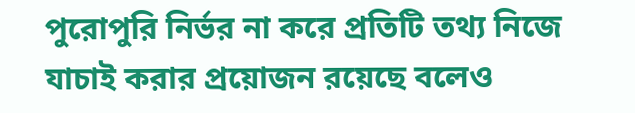পুরোপুরি নির্ভর না করে প্রতিটি তথ্য নিজে যাচাই করার প্রয়োজন রয়েছে বলেও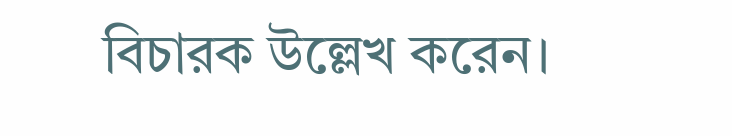বিচারক উল্লেখ করেন।